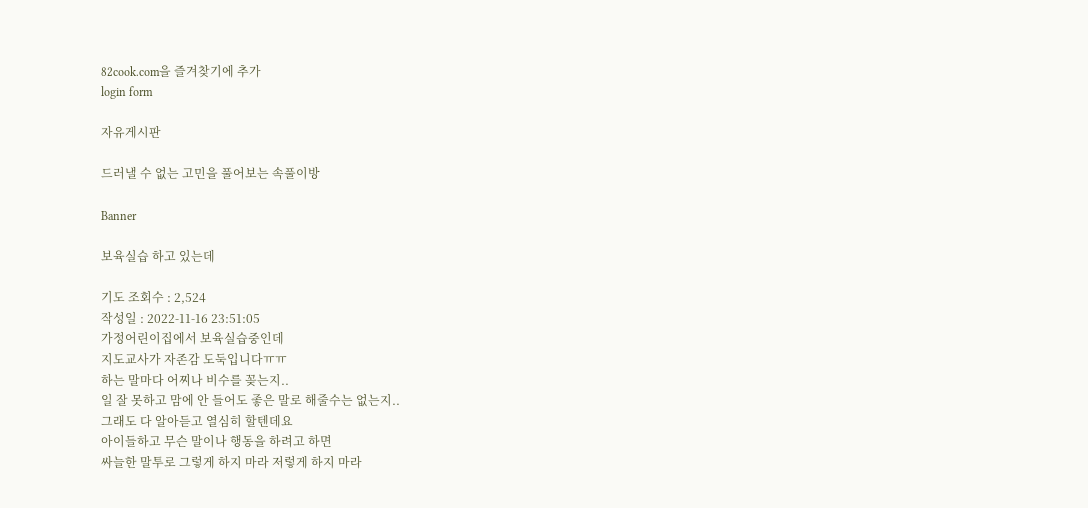82cook.com을 즐겨찾기에 추가
login form

자유게시판

드러낼 수 없는 고민을 풀어보는 속풀이방

Banner

보육실습 하고 있는데

기도 조회수 : 2,524
작성일 : 2022-11-16 23:51:05
가정어린이집에서 보육실습중인데
지도교사가 자존감 도둑입니다ㅠㅠ
하는 말마다 어찌나 비수를 꽂는지..
일 잘 못하고 맘에 안 들어도 좋은 말로 해줄수는 없는지..
그래도 다 알아듣고 열심히 할텐데요
아이들하고 무슨 말이나 행동을 하려고 하면
싸늘한 말투로 그렇게 하지 마라 저렇게 하지 마라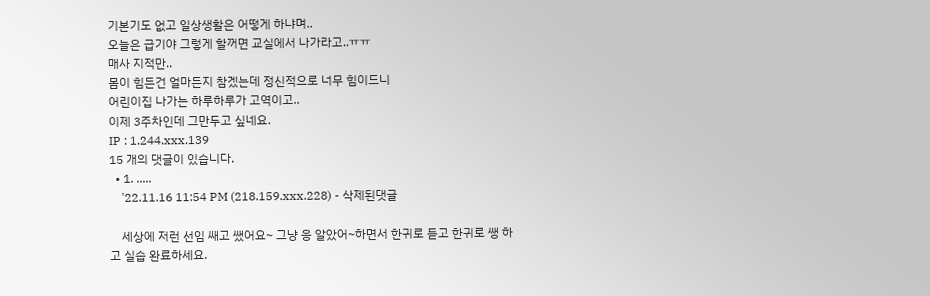기본기도 없고 일상생활은 어떻게 하냐며..
오늘은 급기야 그렇게 할꺼면 교실에서 나가라고..ㅠㅠ
매사 지적만..
몸이 힘든건 얼마든지 참겠는데 정신적으로 너무 힘이드니
어린이집 나가는 하루하루가 고역이고..
이제 3주차인데 그만두고 싶네요.
IP : 1.244.xxx.139
15 개의 댓글이 있습니다.
  • 1. .....
    '22.11.16 11:54 PM (218.159.xxx.228) - 삭제된댓글

    세상에 저런 선임 쌔고 쌨어요~ 그냥 응 알았어~하면서 한귀로 듣고 한귀로 쌩 하고 실습 완료하세요.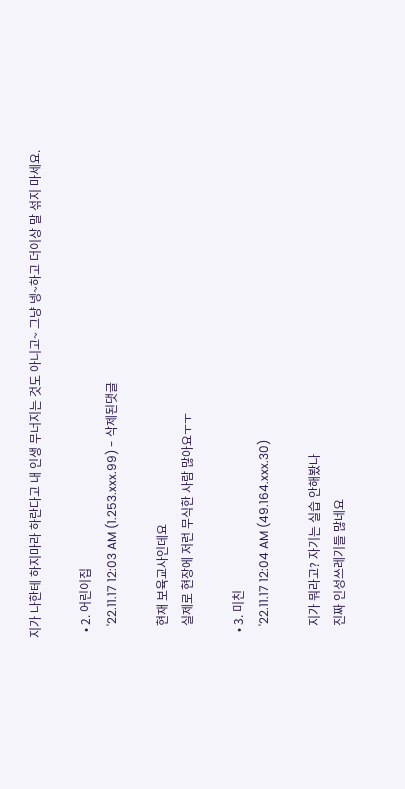지가 나한테 하지마라 하란다고 내 인생 무너지는 것도 아니고~ 그냥 넹~하고 더이상 말 섞지 마세요.

  • 2. 어린이집
    '22.11.17 12:03 AM (1.253.xxx.99) - 삭제된댓글

    현재 보육교사인데요
    실제로 현장에 저런 무식한 사람 많아요ㅜㅜ

  • 3. 미친
    '22.11.17 12:04 AM (49.164.xxx.30)

    지가 뭐라고? 자기는 실습 안해봤나
    진짜 인성쓰레기들 많네요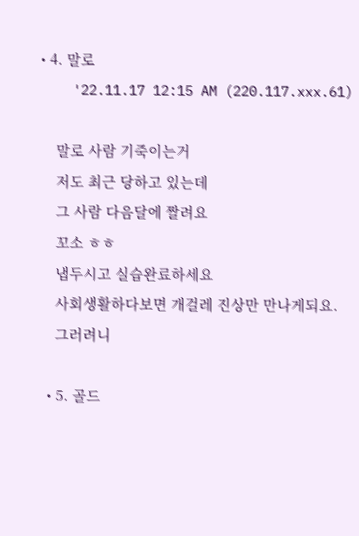• 4. 말로
    '22.11.17 12:15 AM (220.117.xxx.61)

    말로 사람 기죽이는거
    저도 최근 당하고 있는데
    그 사람 다음달에 짤려요
    꼬소 ㅎㅎ
    냅두시고 실습완료하세요
    사회생활하다보면 개걸레 진상만 만나게되요.
    그러려니

  • 5. 골드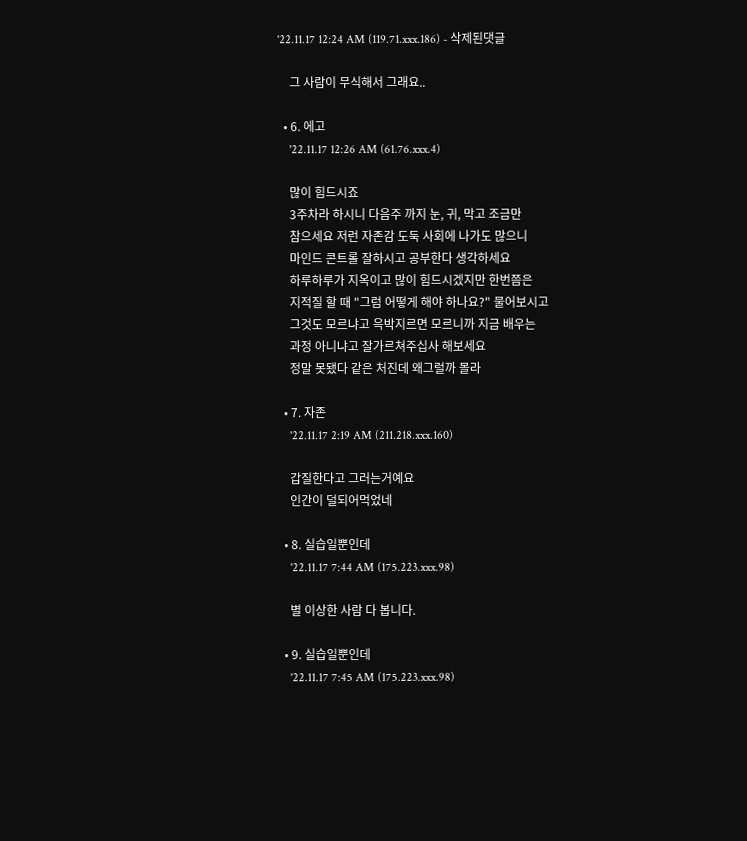'22.11.17 12:24 AM (119.71.xxx.186) - 삭제된댓글

    그 사람이 무식해서 그래요..

  • 6. 에고
    '22.11.17 12:26 AM (61.76.xxx.4)

    많이 힘드시죠
    3주차라 하시니 다음주 까지 눈, 귀, 막고 조금만
    참으세요 저런 자존감 도둑 사회에 나가도 많으니
    마인드 콘트롤 잘하시고 공부한다 생각하세요
    하루하루가 지옥이고 많이 힘드시겠지만 한번쯤은
    지적질 할 때 "그럼 어떻게 해야 하나요?" 물어보시고
    그것도 모르냐고 윽박지르면 모르니까 지금 배우는
    과정 아니냐고 잘가르쳐주십사 해보세요
    정말 못됐다 같은 처진데 왜그럴까 몰라

  • 7. 자존
    '22.11.17 2:19 AM (211.218.xxx.160)

    갑질한다고 그러는거예요
    인간이 덜되어먹었네

  • 8. 실습일뿐인데
    '22.11.17 7:44 AM (175.223.xxx.98)

    별 이상한 사람 다 봅니다.

  • 9. 실습일뿐인데
    '22.11.17 7:45 AM (175.223.xxx.98)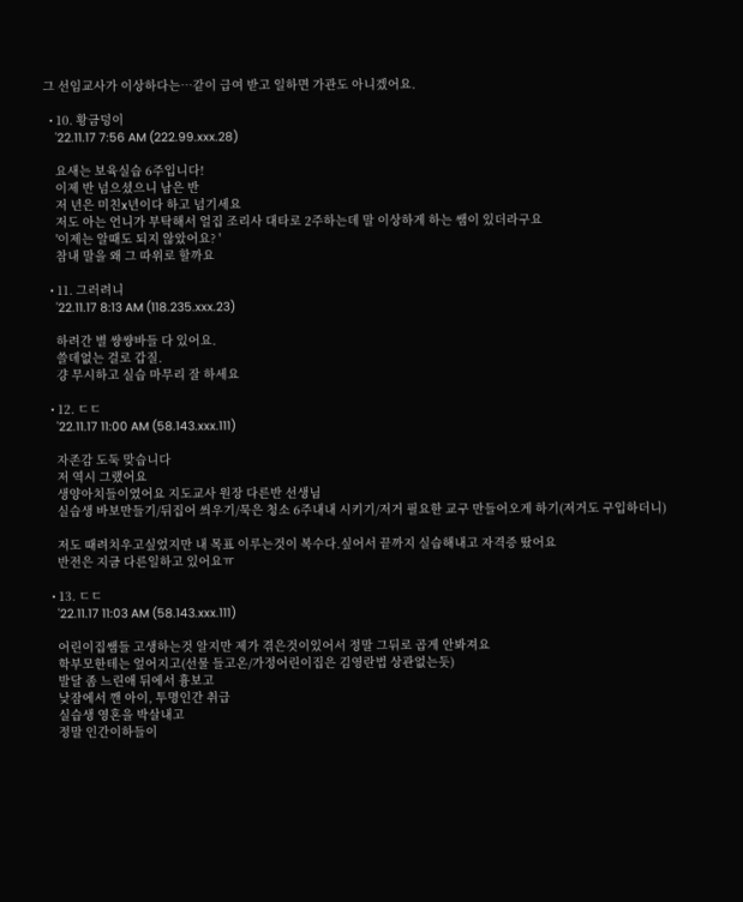그 선임교사가 이상하다는…같이 급여 받고 일하면 가관도 아니겠어요.

  • 10. 황금덩이
    '22.11.17 7:56 AM (222.99.xxx.28)

    요새는 보육실습 6주입니다!
    이제 반 넘으셨으니 남은 반
    저 년은 미친x년이다 하고 넘기세요
    저도 아는 언니가 부탁해서 얼집 조리사 대타로 2주하는데 말 이상하게 하는 쌤이 있더라구요
    '이제는 알때도 되지 않았어요? '
    참내 말을 왜 그 따위로 할까요

  • 11. 그러려니
    '22.11.17 8:13 AM (118.235.xxx.23)

    하려간 별 썅썅바들 다 있어요.
    쓸데없는 걸로 갑질.
    걍 무시하고 실습 마무리 잘 하세요

  • 12. ㄷㄷ
    '22.11.17 11:00 AM (58.143.xxx.111)

    자존감 도둑 맞습니다
    저 역시 그랬어요
    생양아치들이였어요 지도교사 원장 다른반 선생님
    실습생 바보만들기/뒤집어 씌우기/묵은 청소 6주내내 시키기/저거 필요한 교구 만들어오게 하기(저거도 구입하더니)

    저도 때려치우고싶었지만 내 목표 이루는것이 복수다.싶어서 끝까지 실습해내고 자격증 땄어요
    반전은 지금 다른일하고 있어요ㅠ

  • 13. ㄷㄷ
    '22.11.17 11:03 AM (58.143.xxx.111)

    어린이집쌤들 고생하는것 알지만 제가 겪은것이있어서 정말 그뒤로 곱게 안봐져요
    학부모한테는 엎어지고(선물 들고온/가정어린이집은 김영란법 상관없는듯)
    발달 좀 느린애 뒤에서 흉보고
    낮잠에서 깬 아이, 투명인간 취급
    실습생 영혼을 박살내고
    정말 인간이하들이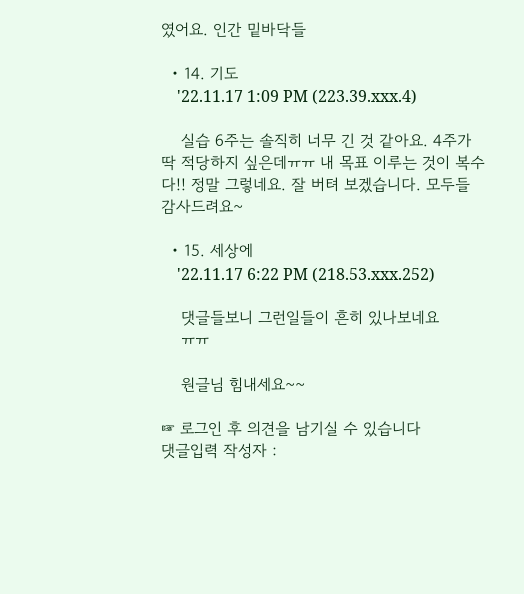였어요. 인간 밑바닥들

  • 14. 기도
    '22.11.17 1:09 PM (223.39.xxx.4)

    실습 6주는 솔직히 너무 긴 것 같아요. 4주가 딱 적당하지 싶은데ㅠㅠ 내 목표 이루는 것이 복수다!! 정말 그렇네요. 잘 버텨 보겠습니다. 모두들 감사드려요~

  • 15. 세상에
    '22.11.17 6:22 PM (218.53.xxx.252)

    댓글들보니 그런일들이 흔히 있나보네요
    ㅠㅠ

    원글님 힘내세요~~

☞ 로그인 후 의견을 남기실 수 있습니다
댓글입력 작성자 :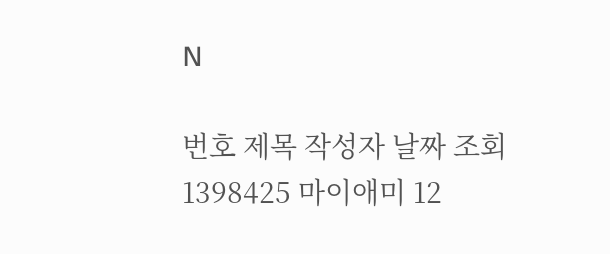N

번호 제목 작성자 날짜 조회
1398425 마이애미 12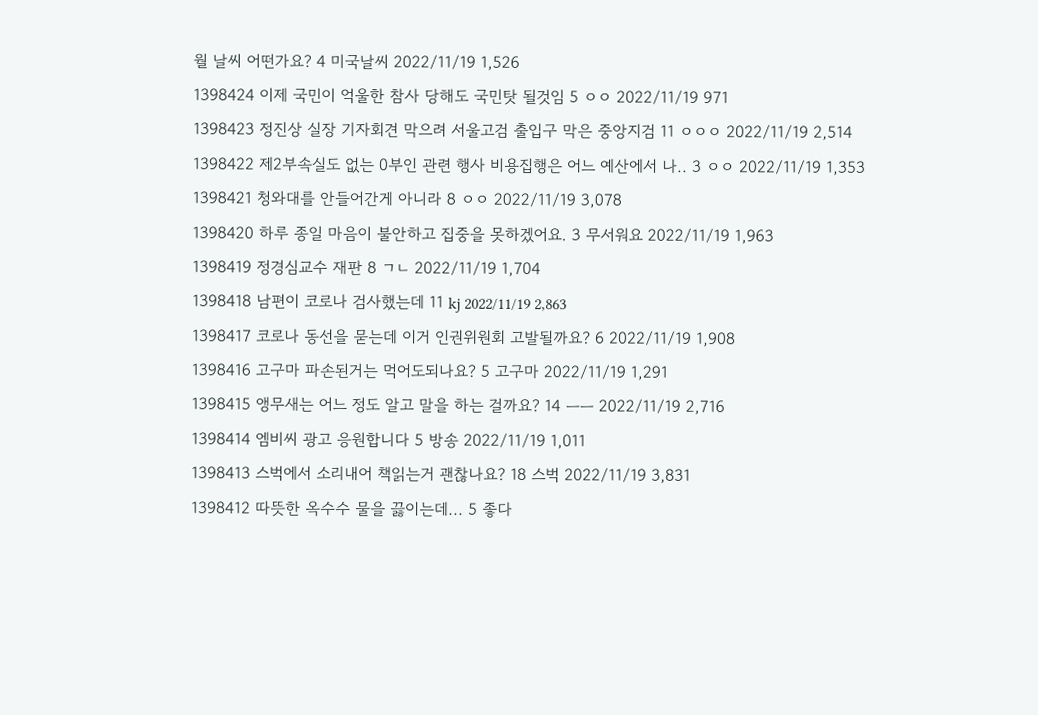월 날씨 어떤가요? 4 미국날씨 2022/11/19 1,526
1398424 이제 국민이 억울한 참사 당해도 국민탓 될것임 5 ㅇㅇ 2022/11/19 971
1398423 정진상 실장 기자회견 막으려 서울고검 출입구 막은 중앙지검 11 ㅇㅇㅇ 2022/11/19 2,514
1398422 제2부속실도 없는 0부인 관련 행사 비용집행은 어느 예산에서 나.. 3 ㅇㅇ 2022/11/19 1,353
1398421 청와대를 안들어간게 아니라 8 ㅇㅇ 2022/11/19 3,078
1398420 하루 종일 마음이 불안하고 집중을 못하겠어요. 3 무서워요 2022/11/19 1,963
1398419 정경심교수 재판 8 ㄱㄴ 2022/11/19 1,704
1398418 남편이 코로나 검사했는데 11 kj 2022/11/19 2,863
1398417 코로나 동선을 묻는데 이거 인권위원회 고발될까요? 6 2022/11/19 1,908
1398416 고구마 파손된거는 먹어도되나요? 5 고구마 2022/11/19 1,291
1398415 앵무새는 어느 정도 알고 말을 하는 걸까요? 14 ㅡㅡ 2022/11/19 2,716
1398414 엠비씨 광고 응원합니다 5 방송 2022/11/19 1,011
1398413 스벅에서 소리내어 책읽는거 괜찮나요? 18 스벅 2022/11/19 3,831
1398412 따뜻한 옥수수 물을 끓이는데... 5 좋다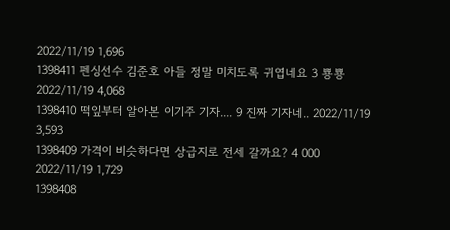2022/11/19 1,696
1398411 펜싱선수 김준호 아들 정말 미치도록 귀엽네요 3 뿅뿅 2022/11/19 4,068
1398410 떡잎부터 알아본 이기주 기자.... 9 진짜 기자네.. 2022/11/19 3,593
1398409 가격이 비슷하다면 상급지로 전세 갈까요? 4 000 2022/11/19 1,729
1398408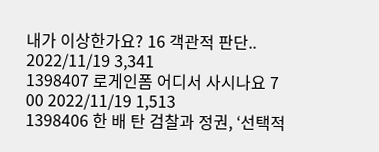내가 이상한가요? 16 객관적 판단.. 2022/11/19 3,341
1398407 로게인폼 어디서 사시나요 7 00 2022/11/19 1,513
1398406 한 배 탄 검찰과 정권, ‘선택적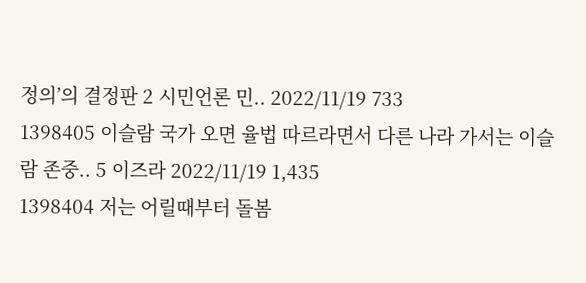정의’의 결정판 2 시민언론 민.. 2022/11/19 733
1398405 이슬람 국가 오면 율법 따르라면서 다른 나라 가서는 이슬람 존중.. 5 이즈라 2022/11/19 1,435
1398404 저는 어릴때부터 돌봄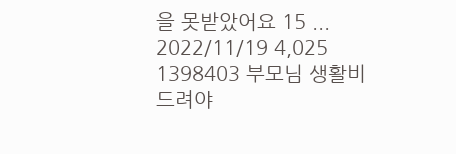을 못받았어요 15 ... 2022/11/19 4,025
1398403 부모님 생활비 드려야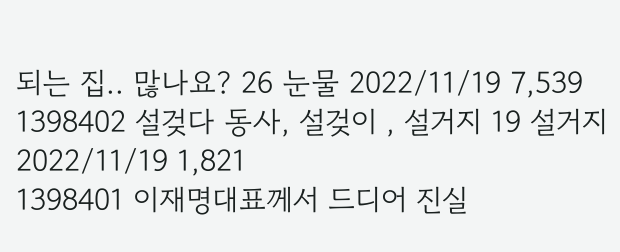되는 집.. 많나요? 26 눈물 2022/11/19 7,539
1398402 설겆다 동사, 설겆이 , 설거지 19 설거지 2022/11/19 1,821
1398401 이재명대표께서 드디어 진실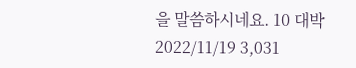을 말씀하시네요. 10 대박 2022/11/19 3,031